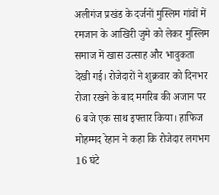अलीगंज प्रखंड के दर्जनों मुस्लिम गांवों में रमजान के आखिरी जुमे को लेकर मुस्लिम समाज में खास उत्साह और भावुकता देखी गई। रोजेदारों ने शुक्रवार को दिनभर रोजा रखने के बाद मगरिब की अजान पर 6 बजे एक साथ इफ्तार किया। हाफिज मोहम्मद रेहान ने कहा कि रोजेदार लगभग 16 घंटे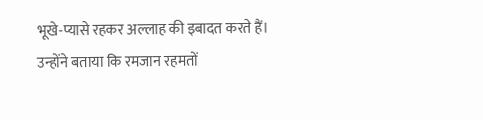भूखे-प्यासे रहकर अल्लाह की इबादत करते हैं। उन्होंने बताया कि रमजान रहमतों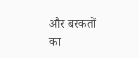और बरकतों का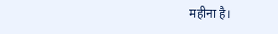महीना है।